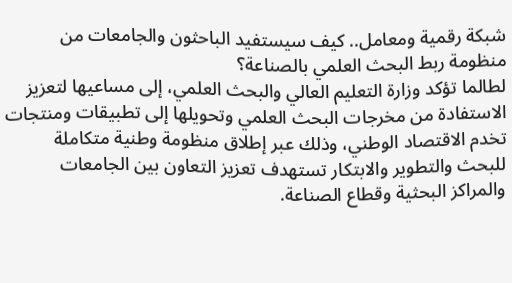شبكة رقمية ومعامل.. كيف سيستفيد الباحثون والجامعات من منظومة ربط البحث العلمي بالصناعة؟
لطالما تؤكد وزارة التعليم العالي والبحث العلمي، إلى مساعيها لتعزيز الاستفادة من مخرجات البحث العلمي وتحويلها إلى تطبيقات ومنتجات تخدم الاقتصاد الوطني، وذلك عبر إطلاق منظومة وطنية متكاملة للبحث والتطوير والابتكار تستهدف تعزيز التعاون بين الجامعات والمراكز البحثية وقطاع الصناعة.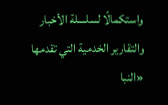واستكمالًا لسلسلة الأخبار والتقارير الخدمية التي تقدمها «النبا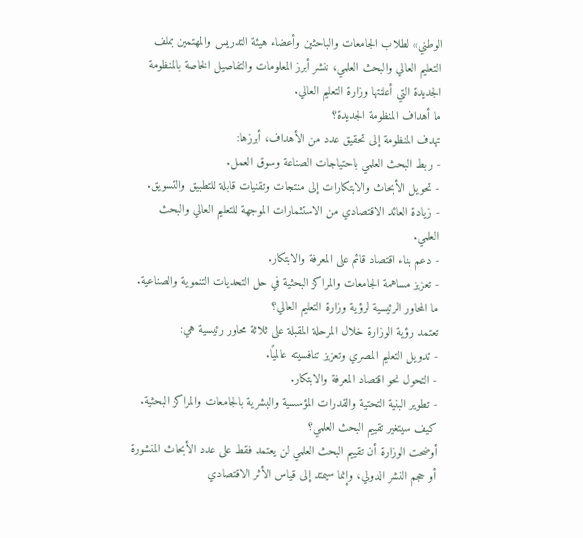الوطني» لطلاب الجامعات والباحثين وأعضاء هيئة التدريس والمهتمين بملف التعليم العالي والبحث العلمي، ننشر أبرز المعلومات والتفاصيل الخاصة بالمنظومة الجديدة التي أعلنتها وزارة التعليم العالي.
ما أهداف المنظومة الجديدة؟
تهدف المنظومة إلى تحقيق عدد من الأهداف، أبرزها:
- ربط البحث العلمي باحتياجات الصناعة وسوق العمل.
- تحويل الأبحاث والابتكارات إلى منتجات وتقنيات قابلة للتطبيق والتسويق.
- زيادة العائد الاقتصادي من الاستثمارات الموجهة للتعليم العالي والبحث العلمي.
- دعم بناء اقتصاد قائم على المعرفة والابتكار.
- تعزيز مساهمة الجامعات والمراكز البحثية في حل التحديات التنموية والصناعية.
ما المحاور الرئيسية لرؤية وزارة التعليم العالي؟
تعتمد رؤية الوزارة خلال المرحلة المقبلة على ثلاثة محاور رئيسية هي:
- تدويل التعليم المصري وتعزيز تنافسيته عالميًا.
- التحول نحو اقتصاد المعرفة والابتكار.
- تطوير البنية التحتية والقدرات المؤسسية والبشرية بالجامعات والمراكز البحثية.
كيف سيتغير تقييم البحث العلمي؟
أوضحت الوزارة أن تقييم البحث العلمي لن يعتمد فقط على عدد الأبحاث المنشورة أو حجم النشر الدولي، وإنما سيمتد إلى قياس الأثر الاقتصادي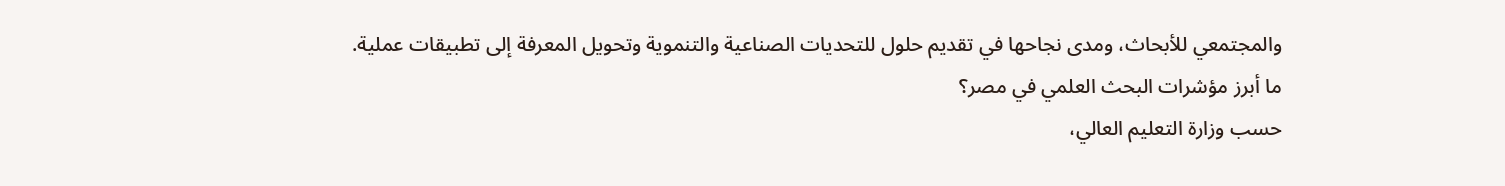والمجتمعي للأبحاث، ومدى نجاحها في تقديم حلول للتحديات الصناعية والتنموية وتحويل المعرفة إلى تطبيقات عملية.
ما أبرز مؤشرات البحث العلمي في مصر؟
حسب وزارة التعليم العالي،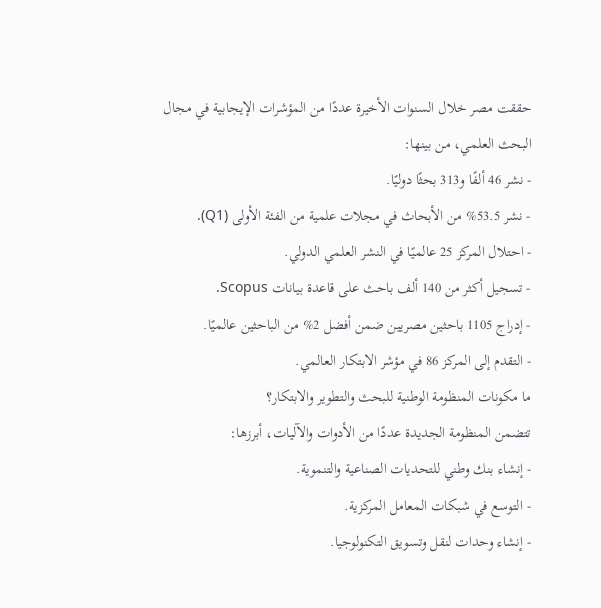حققت مصر خلال السنوات الأخيرة عددًا من المؤشرات الإيجابية في مجال البحث العلمي، من بينها:
- نشر 46 ألفًا و313 بحثًا دوليًا.
- نشر 53.5% من الأبحاث في مجلات علمية من الفئة الأولى (Q1).
- احتلال المركز 25 عالميًا في النشر العلمي الدولي.
- تسجيل أكثر من 140 ألف باحث على قاعدة بيانات Scopus.
- إدراج 1105 باحثين مصريين ضمن أفضل 2% من الباحثين عالميًا.
- التقدم إلى المركز 86 في مؤشر الابتكار العالمي.
ما مكونات المنظومة الوطنية للبحث والتطوير والابتكار؟
تتضمن المنظومة الجديدة عددًا من الأدوات والآليات، أبرزها:
- إنشاء بنك وطني للتحديات الصناعية والتنموية.
- التوسع في شبكات المعامل المركزية.
- إنشاء وحدات لنقل وتسويق التكنولوجيا.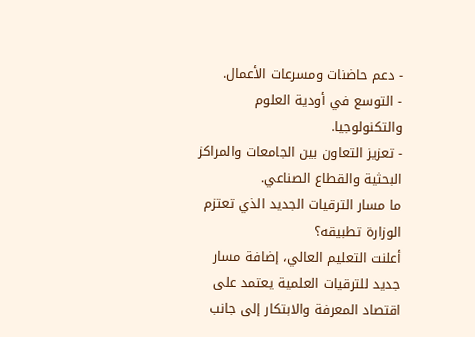- دعم حاضنات ومسرعات الأعمال.
- التوسع في أودية العلوم والتكنولوجيا.
- تعزيز التعاون بين الجامعات والمراكز البحثية والقطاع الصناعي.
ما مسار الترقيات الجديد الذي تعتزم الوزارة تطبيقه؟
أعلنت التعليم العالي، إضافة مسار جديد للترقيات العلمية يعتمد على اقتصاد المعرفة والابتكار إلى جانب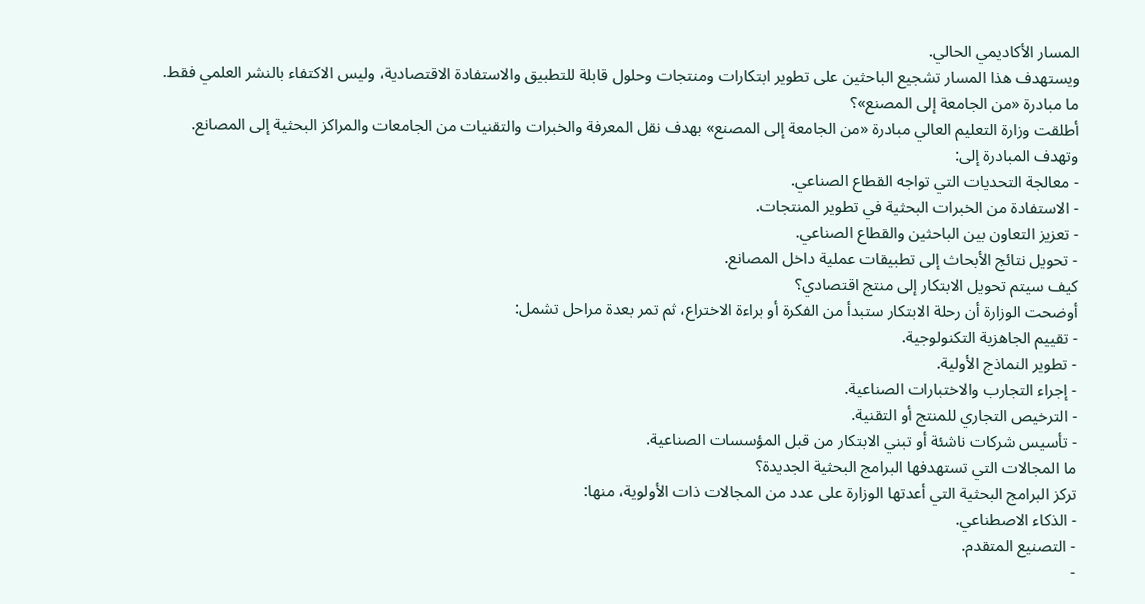المسار الأكاديمي الحالي.
ويستهدف هذا المسار تشجيع الباحثين على تطوير ابتكارات ومنتجات وحلول قابلة للتطبيق والاستفادة الاقتصادية، وليس الاكتفاء بالنشر العلمي فقط.
ما مبادرة «من الجامعة إلى المصنع»؟
أطلقت وزارة التعليم العالي مبادرة «من الجامعة إلى المصنع» بهدف نقل المعرفة والخبرات والتقنيات من الجامعات والمراكز البحثية إلى المصانع.
وتهدف المبادرة إلى:
- معالجة التحديات التي تواجه القطاع الصناعي.
- الاستفادة من الخبرات البحثية في تطوير المنتجات.
- تعزيز التعاون بين الباحثين والقطاع الصناعي.
- تحويل نتائج الأبحاث إلى تطبيقات عملية داخل المصانع.
كيف سيتم تحويل الابتكار إلى منتج اقتصادي؟
أوضحت الوزارة أن رحلة الابتكار ستبدأ من الفكرة أو براءة الاختراع، ثم تمر بعدة مراحل تشمل:
- تقييم الجاهزية التكنولوجية.
- تطوير النماذج الأولية.
- إجراء التجارب والاختبارات الصناعية.
- الترخيص التجاري للمنتج أو التقنية.
- تأسيس شركات ناشئة أو تبني الابتكار من قبل المؤسسات الصناعية.
ما المجالات التي تستهدفها البرامج البحثية الجديدة؟
تركز البرامج البحثية التي أعدتها الوزارة على عدد من المجالات ذات الأولوية، منها:
- الذكاء الاصطناعي.
- التصنيع المتقدم.
-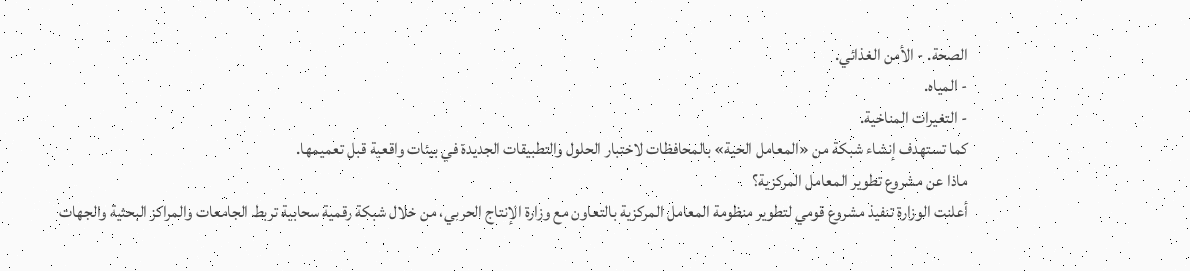الصحة. - الأمن الغذائي.
- المياه.
- التغيرات المناخية.
كما تستهدف إنشاء شبكة من «المعامل الحية» بالمحافظات لاختبار الحلول والتطبيقات الجديدة في بيئات واقعية قبل تعميمها.
ماذا عن مشروع تطوير المعامل المركزية؟
أعلنت الوزارة تنفيذ مشروع قومي لتطوير منظومة المعامل المركزية بالتعاون مع وزارة الإنتاج الحربي، من خلال شبكة رقمية سحابية تربط الجامعات والمراكز البحثية والجهات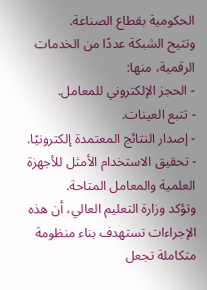الحكومية بقطاع الصناعة.
وتتيح الشبكة عددًا من الخدمات الرقمية، منها:
- الحجز الإلكتروني للمعامل.
- تتبع العينات.
- إصدار النتائج المعتمدة إلكترونيًا.
- تحقيق الاستخدام الأمثل للأجهزة العلمية والمعامل المتاحة.
وتؤكد وزارة التعليم العالي، أن هذه الإجراءات تستهدف بناء منظومة متكاملة تجعل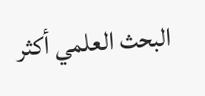البحث العلمي أكثر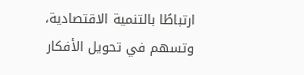ارتباطًا بالتنمية الاقتصادية، وتسهم في تحويل الأفكار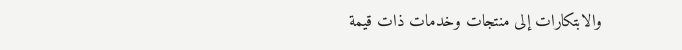والابتكارات إلى منتجات وخدمات ذات قيمة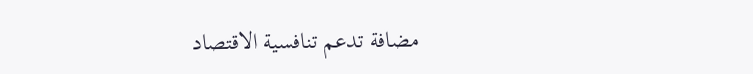مضافة تدعم تنافسية الاقتصاد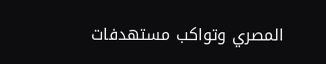المصري وتواكب مستهدفات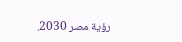رؤية مصر 2030.